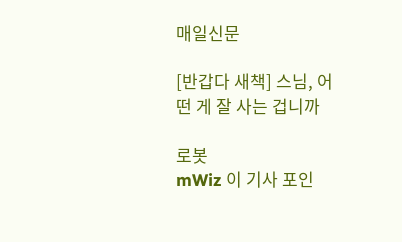매일신문

[반갑다 새책] 스님, 어떤 게 잘 사는 겁니까

로봇
mWiz 이 기사 포인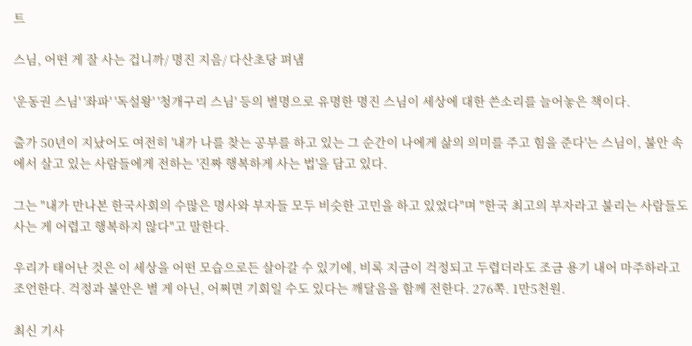트

스님, 어떤 게 잘 사는 겁니까/ 명진 지음/ 다산초당 펴냄

'운동권 스님' '좌파' '독설왕' '청개구리 스님' 등의 별명으로 유명한 명진 스님이 세상에 대한 쓴소리를 늘어놓은 책이다.

출가 50년이 지났어도 여전히 '내가 나를 찾는 공부를 하고 있는 그 순간이 나에게 삶의 의미를 주고 힘을 준다'는 스님이, 불안 속에서 살고 있는 사람들에게 전하는 '진짜 행복하게 사는 법'을 담고 있다.

그는 "내가 만나본 한국사회의 수많은 명사와 부자들 모두 비슷한 고민을 하고 있었다"며 "한국 최고의 부자라고 불리는 사람들도 사는 게 어렵고 행복하지 않다"고 말한다.

우리가 태어난 것은 이 세상을 어떤 모습으로든 살아갈 수 있기에, 비록 지금이 걱정되고 두렵더라도 조금 용기 내어 마주하라고 조언한다. 걱정과 불안은 별 게 아닌, 어쩌면 기회일 수도 있다는 깨달음을 함께 전한다. 276쪽. 1만5천원.

최신 기사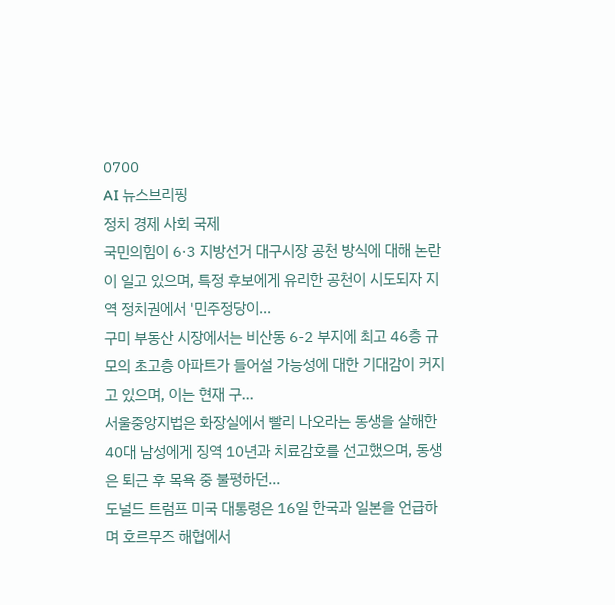0700
AI 뉴스브리핑
정치 경제 사회 국제
국민의힘이 6·3 지방선거 대구시장 공천 방식에 대해 논란이 일고 있으며, 특정 후보에게 유리한 공천이 시도되자 지역 정치권에서 '민주정당이...
구미 부동산 시장에서는 비산동 6-2 부지에 최고 46층 규모의 초고층 아파트가 들어설 가능성에 대한 기대감이 커지고 있으며, 이는 현재 구...
서울중앙지법은 화장실에서 빨리 나오라는 동생을 살해한 40대 남성에게 징역 10년과 치료감호를 선고했으며, 동생은 퇴근 후 목욕 중 불평하던...
도널드 트럼프 미국 대통령은 16일 한국과 일본을 언급하며 호르무즈 해협에서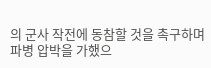의 군사 작전에 동참할 것을 촉구하며 파병 압박을 가했으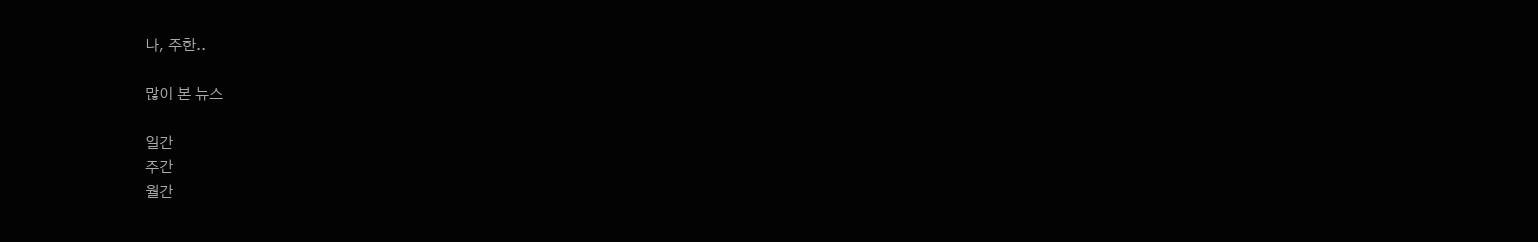나, 주한..

많이 본 뉴스

일간
주간
월간